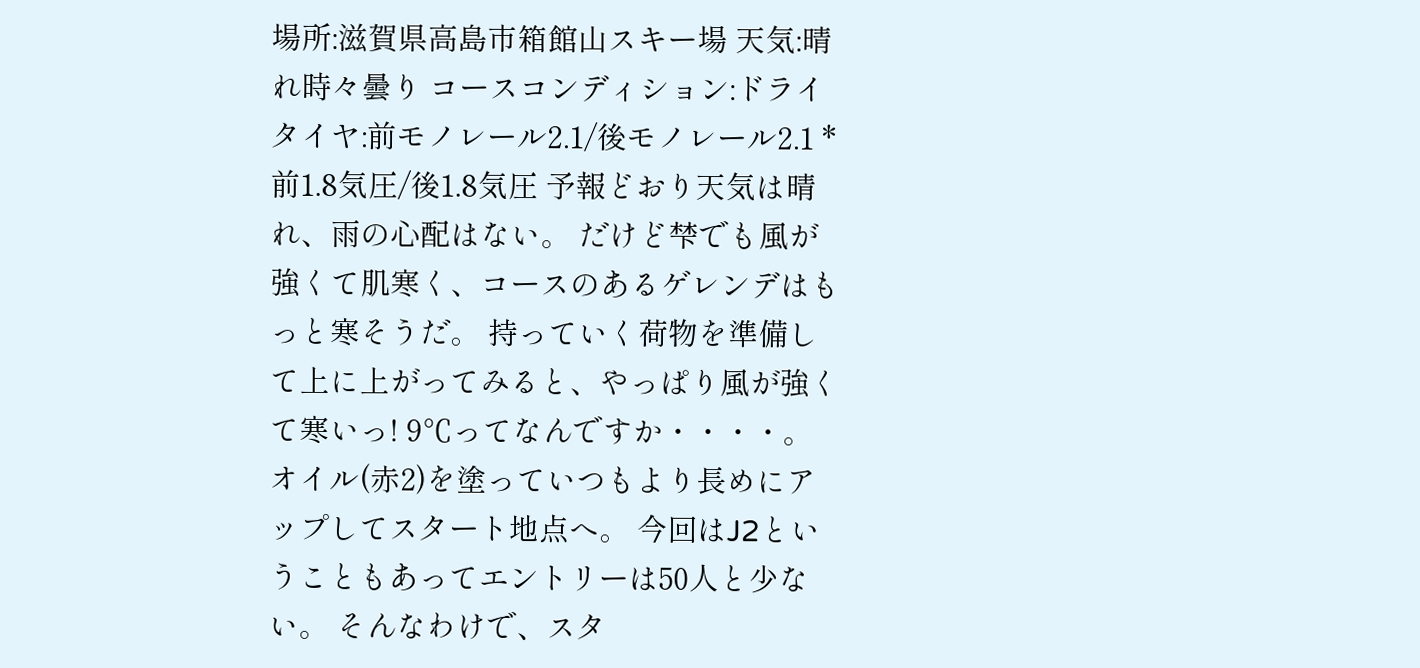場所:滋賀県高島市箱館山スキー場 天気:晴れ時々曇り コースコンディション:ドライ タイヤ:前モノレール2.1/後モノレール2.1 *前1.8気圧/後1.8気圧 予報どおり天気は晴れ、雨の心配はない。 だけど梺でも風が強くて肌寒く、コースのあるゲレンデはもっと寒そうだ。 持っていく荷物を準備して上に上がってみると、やっぱり風が強くて寒いっ! 9℃ってなんですか・・・・。 オイル(赤2)を塗っていつもより長めにアップしてスタート地点へ。 今回はJ2ということもあってエントリーは50人と少ない。 そんなわけで、スタ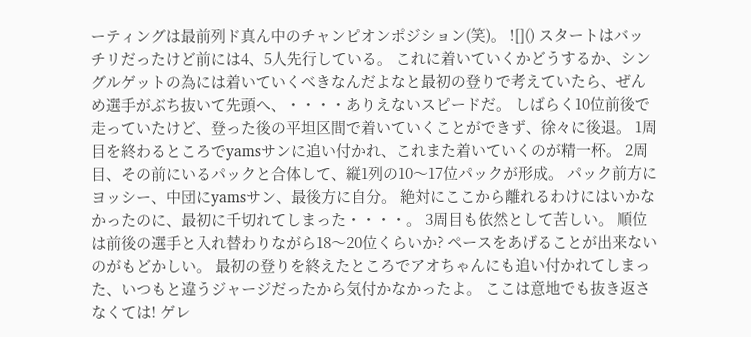ーティングは最前列ド真ん中のチャンピオンポジション(笑)。 ![]() スタートはバッチリだったけど前には4、5人先行している。 これに着いていくかどうするか、シングルゲットの為には着いていくべきなんだよなと最初の登りで考えていたら、ぜんめ選手がぶち抜いて先頭へ、・・・・ありえないスピードだ。 しばらく10位前後で走っていたけど、登った後の平坦区間で着いていくことができず、徐々に後退。 1周目を終わるところでyamsサンに追い付かれ、これまた着いていくのが精一杯。 2周目、その前にいるパックと合体して、縦1列の10〜17位パックが形成。 パック前方にヨッシー、中団にyamsサン、最後方に自分。 絶対にここから離れるわけにはいかなかったのに、最初に千切れてしまった・・・・。 3周目も依然として苦しい。 順位は前後の選手と入れ替わりながら18〜20位くらいか? ペースをあげることが出来ないのがもどかしい。 最初の登りを終えたところでアオちゃんにも追い付かれてしまった、いつもと違うジャージだったから気付かなかったよ。 ここは意地でも抜き返さなくては! ゲレ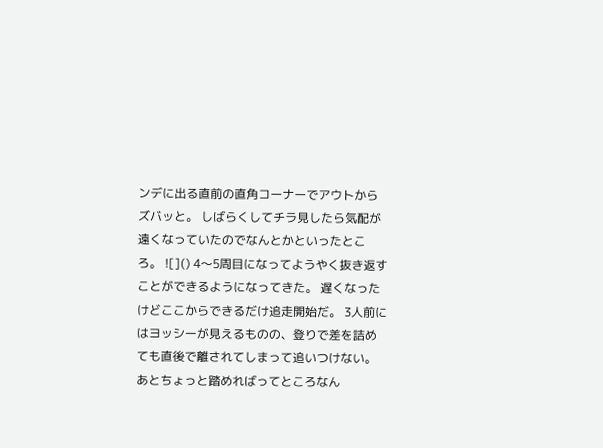ンデに出る直前の直角コーナーでアウトからズバッと。 しばらくしてチラ見したら気配が遠くなっていたのでなんとかといったところ。 ![]() 4〜5周目になってようやく抜き返すことができるようになってきた。 遅くなったけどここからできるだけ追走開始だ。 3人前にはヨッシーが見えるものの、登りで差を詰めても直後で離されてしまって追いつけない。 あとちょっと踏めればってところなん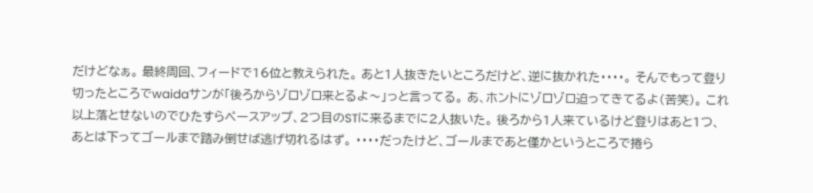だけどなぁ。 最終周回、フィードで16位と教えられた。 あと1人抜きたいところだけど、逆に抜かれた・・・・。 そんでもって登り切ったところでwaidaサンが「後ろからゾロゾロ来とるよ〜」っと言ってる。 あ、ホントにゾロゾロ迫ってきてるよ(苦笑)。 これ以上落とせないのでひたすらペースアップ、2つ目のSTに来るまでに2人抜いた。 後ろから1人来ているけど登りはあと1つ、あとは下ってゴールまで踏み倒せば逃げ切れるはず。 ・・・・だったけど、ゴールまであと僅かというところで捲ら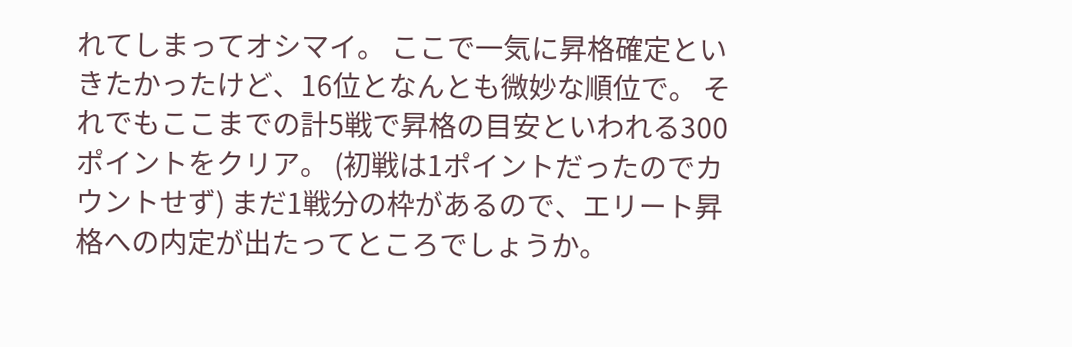れてしまってオシマイ。 ここで一気に昇格確定といきたかったけど、16位となんとも微妙な順位で。 それでもここまでの計5戦で昇格の目安といわれる300ポイントをクリア。 (初戦は1ポイントだったのでカウントせず) まだ1戦分の枠があるので、エリート昇格への内定が出たってところでしょうか。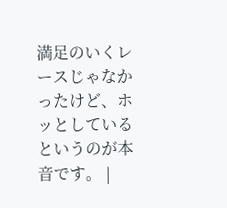満足のいくレースじゃなかったけど、ホッとしているというのが本音です。 |